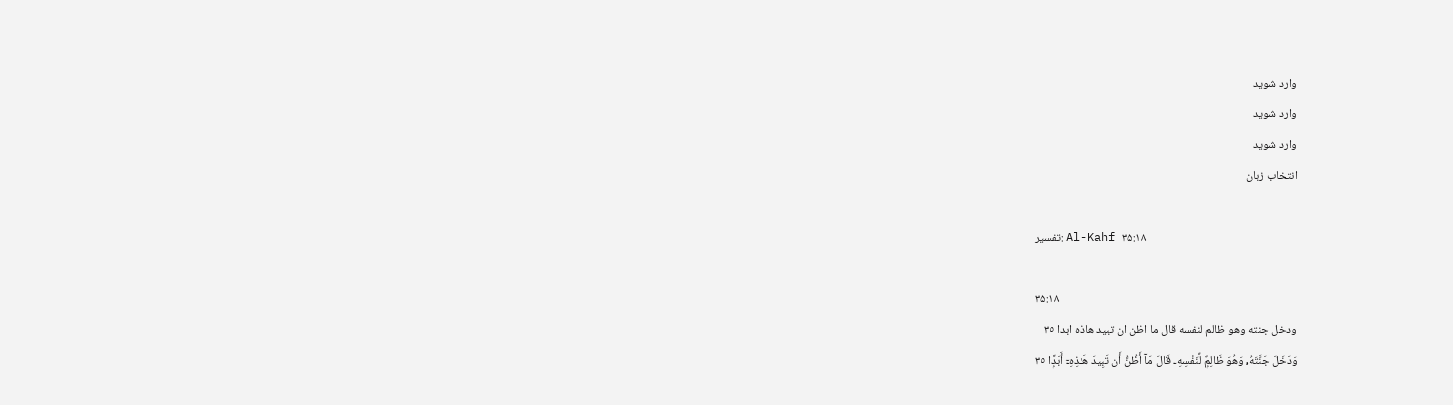وارد شوید
وارد شوید
وارد شوید
انتخاب زبان

تفسیر: Al-Kahf ۳۵:۱۸

۳۵:۱۸
ودخل جنته وهو ظالم لنفسه قال ما اظن ان تبيد هاذه ابدا ٣٥
وَدَخَلَ جَنَّتَهُۥ وَهُوَ ظَالِمٌۭ لِّنَفْسِهِۦ قَالَ مَآ أَظُنُّ أَن تَبِيدَ هَـٰذِهِۦٓ أَبَدًۭا ٣٥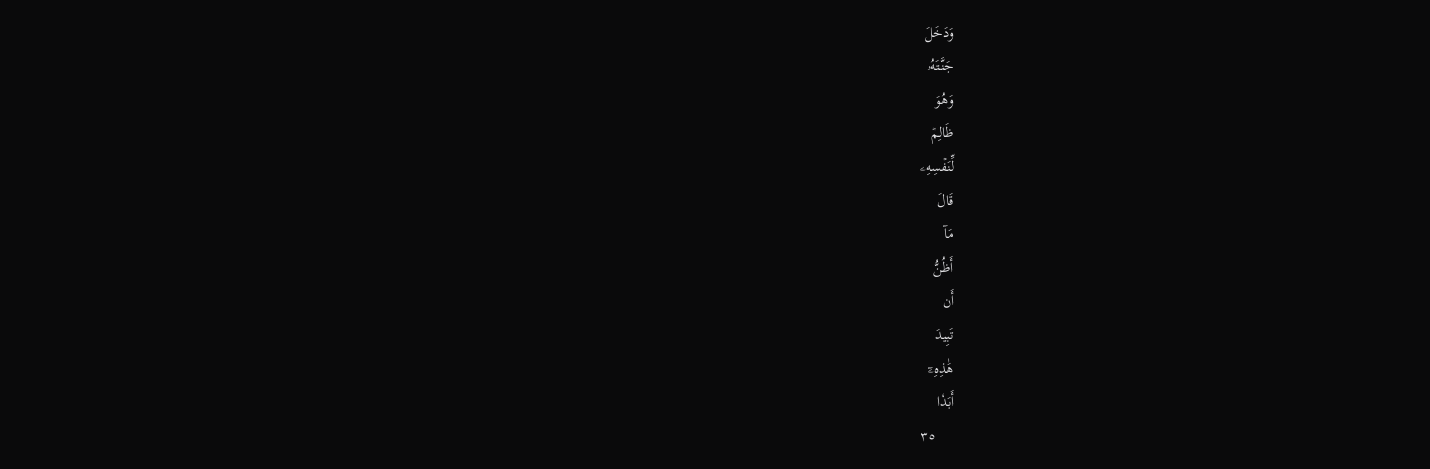وَدَخَلَ
جَنَّتَهُۥ
وَهُوَ
ظَالِمٞ
لِّنَفۡسِهِۦ
قَالَ
مَآ
أَظُنُّ
أَن
تَبِيدَ
هَٰذِهِۦٓ
أَبَدٗا
٣٥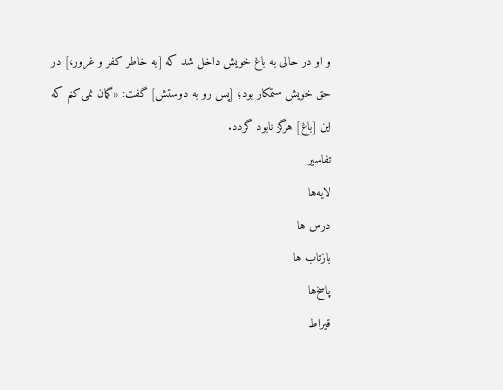و او در حالی به باغ خویش داخل شد ‌که [به خاطر کفر و غرور،] در حق خویش ستمکار بود؛ [پس رو به دوستش] گفت: «گمان نمی‌کنم که این [باغ] هرگز نابود گردد.
تفاسیر
لایه‌ها
درس ها
بازتاب ها
پاسخ‌ها
قیراط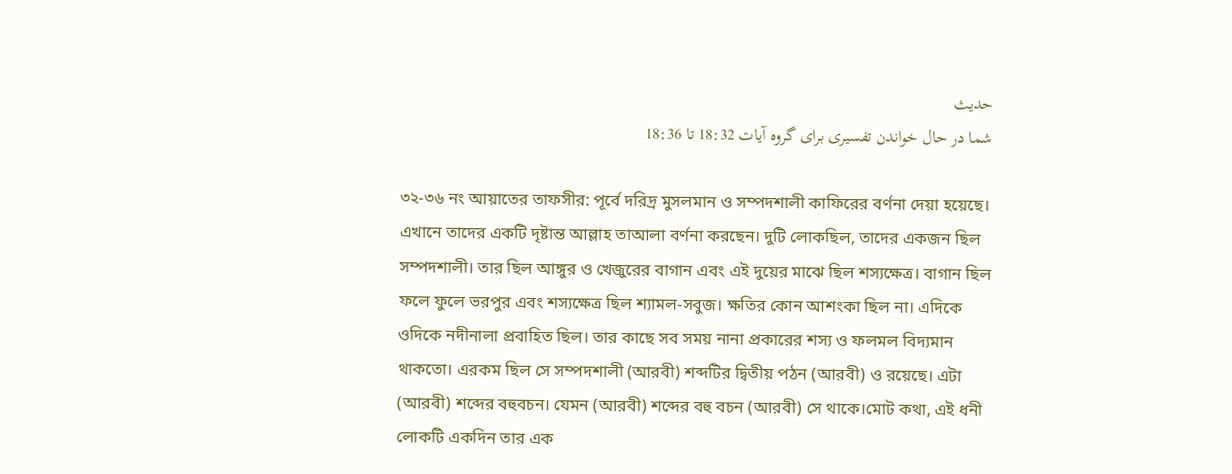حدیث
شما در حال خواندن تفسیری برای گروه آیات 18:32 تا 18:36

৩২-৩৬ নং আয়াতের তাফসীর: পূর্বে দরিদ্র মুসলমান ও সম্পদশালী কাফিরের বর্ণনা দেয়া হয়েছে। এখানে তাদের একটি দৃষ্টান্ত আল্লাহ তাআলা বর্ণনা করছেন। দুটি লোকছিল, তাদের একজন ছিল সম্পদশালী। তার ছিল আঙ্গুর ও খেজুরের বাগান এবং এই দুয়ের মাঝে ছিল শস্যক্ষেত্র। বাগান ছিল ফলে ফুলে ভরপুর এবং শস্যক্ষেত্র ছিল শ্যামল-সবুজ। ক্ষতির কোন আশংকা ছিল না। এদিকে ওদিকে নদীনালা প্রবাহিত ছিল। তার কাছে সব সময় নানা প্রকারের শস্য ও ফলমল বিদ্যমান থাকতো। এরকম ছিল সে সম্পদশালী (আরবী) শব্দটির দ্বিতীয় পঠন (আরবী) ও রয়েছে। এটা (আরবী) শব্দের বহুবচন। যেমন (আরবী) শব্দের বহু বচন (আরবী) সে থাকে।মোট কথা, এই ধনী লোকটি একদিন তার এক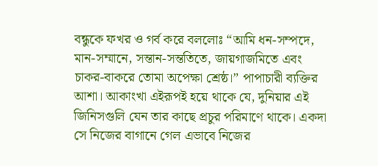বন্ধুকে ফখর ও গর্ব করে বললোঃ “আমি ধন-সম্পদে, মান-সম্মানে, সন্তান-সন্ততিতে, জায়গাজমিতে এবং চাকর-বাকরে তোমা অপেক্ষা শ্রেষ্ঠ।” পাপাচারী ব্যক্তির আশা। আকাংখা এইরূপই হয়ে থাকে যে, দুনিয়ার এই জিনিসগুলি যেন তার কাছে প্রচুর পরিমাণে থাকে। একদা সে নিজের বাগানে গেল এভাবে নিজের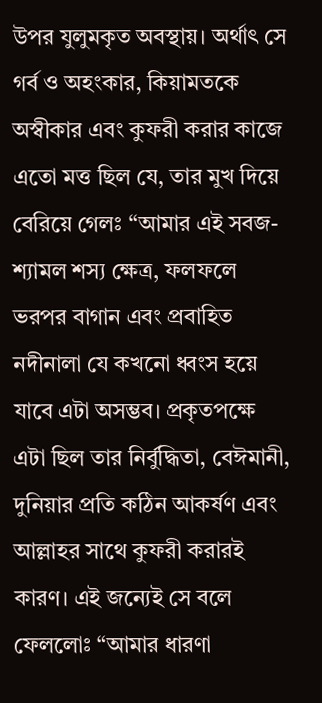উপর যুলুমকৃত অবস্থায়। অর্থাৎ সে গর্ব ও অহংকার, কিয়ামতকে অস্বীকার এবং কুফরী করার কাজে এতো মত্ত ছিল যে, তার মুখ দিয়ে বেরিয়ে গেলঃ “আমার এই সবজ-শ্যামল শস্য ক্ষেত্র, ফলফলে ভরপর বাগান এবং প্রবাহিত নদীনালা যে কখনো ধ্বংস হয়ে যাবে এটা অসম্ভব। প্রকৃতপক্ষে এটা ছিল তার নির্বুদ্ধিতা, বেঈমানী, দুনিয়ার প্রতি কঠিন আকর্ষণ এবং আল্লাহর সাথে কুফরী করারই কারণ। এই জন্যেই সে বলে ফেললোঃ “আমার ধারণা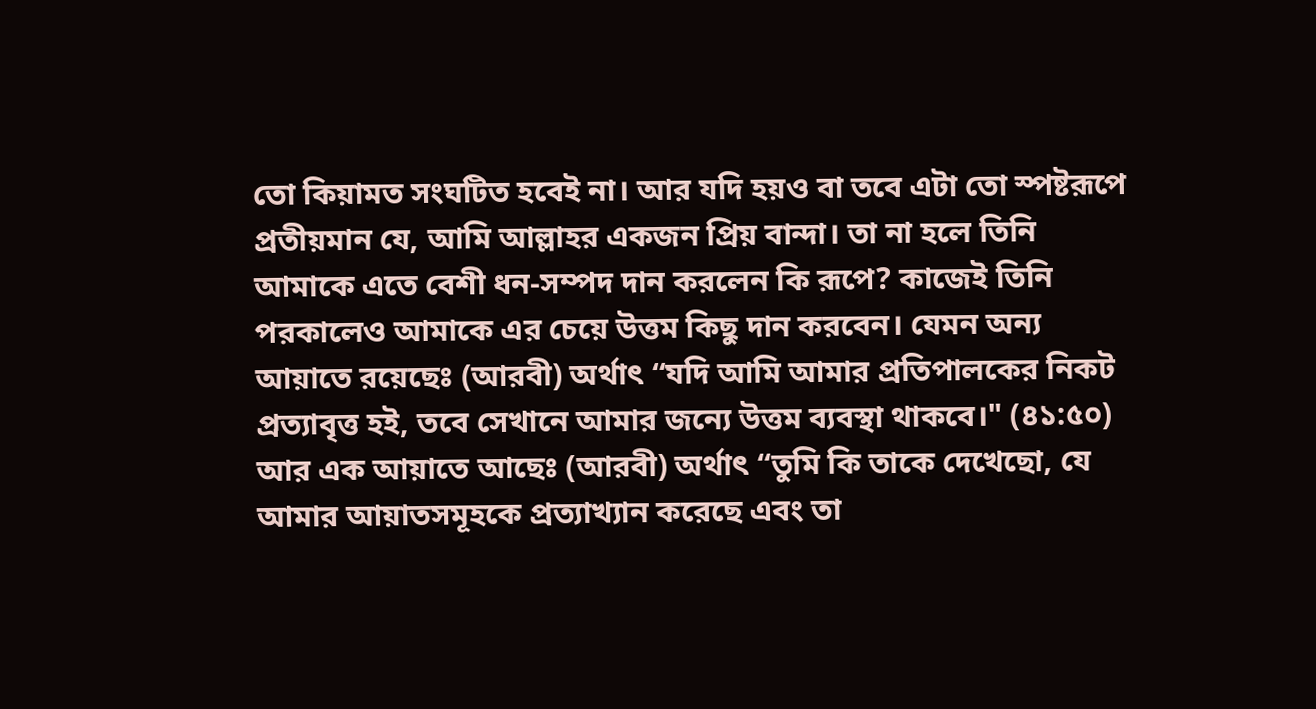তো কিয়ামত সংঘটিত হবেই না। আর যদি হয়ও বা তবে এটা তো স্পষ্টরূপে প্রতীয়মান যে, আমি আল্লাহর একজন প্রিয় বান্দা। তা না হলে তিনি আমাকে এতে বেশী ধন-সম্পদ দান করলেন কি রূপে? কাজেই তিনি পরকালেও আমাকে এর চেয়ে উত্তম কিছু দান করবেন। যেমন অন্য আয়াতে রয়েছেঃ (আরবী) অর্থাৎ “যদি আমি আমার প্রতিপালকের নিকট প্রত্যাবৃত্ত হই, তবে সেখানে আমার জন্যে উত্তম ব্যবস্থা থাকবে।" (৪১:৫০) আর এক আয়াতে আছেঃ (আরবী) অর্থাৎ “তুমি কি তাকে দেখেছো, যে আমার আয়াতসমূহকে প্রত্যাখ্যান করেছে এবং তা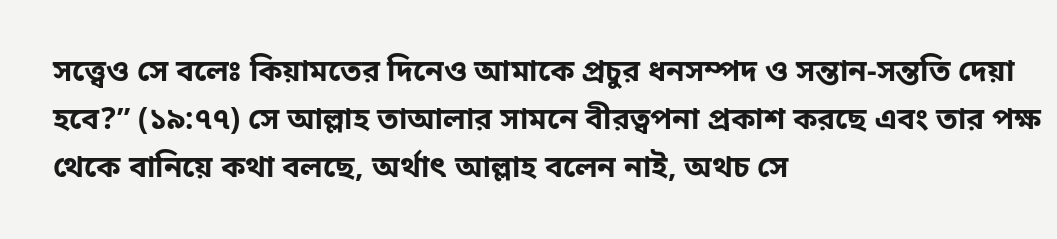সত্ত্বেও সে বলেঃ কিয়ামতের দিনেও আমাকে প্রচুর ধনসম্পদ ও সন্তান-সন্ততি দেয়া হবে?” (১৯:৭৭) সে আল্লাহ তাআলার সামনে বীরত্বপনা প্রকাশ করছে এবং তার পক্ষ থেকে বানিয়ে কথা বলছে, অর্থাৎ আল্লাহ বলেন নাই, অথচ সে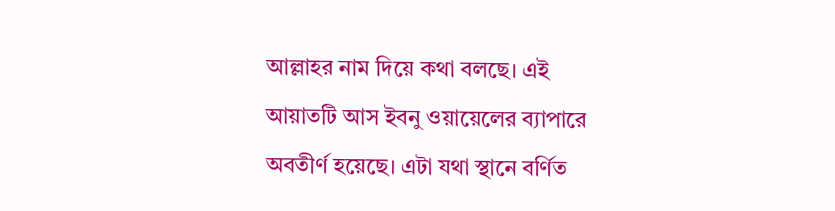আল্লাহর নাম দিয়ে কথা বলছে। এই আয়াতটি আস ইবনু ওয়ায়েলের ব্যাপারে অবতীর্ণ হয়েছে। এটা যথা স্থানে বর্ণিত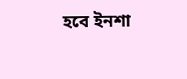হবে ইনশা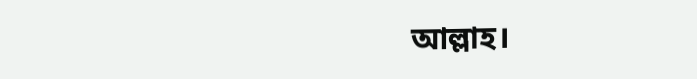আল্লাহ।